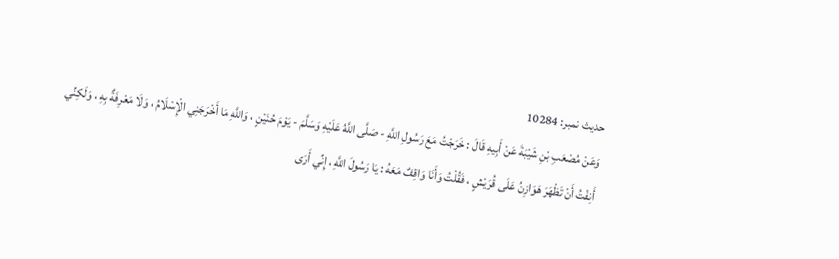حدیث نمبر: 10284
وَعَنْ مُصْعَبِ بْنِ شَيْبَةَ عَنْ أَبِيهِ قَالَ : خَرَجْتُ مَعَ رَسُولِ اللَّهِ - صَلَّى اللَّهُ عَلَيْهِ وَسَلَّمَ - يَوْمَ حُنَيْنٍ ، وَاللَّهِ مَا أَخْرَجَنِي الْإِسْلَامُ ، وَلَا مَعْرِفَةٌ بِهِ ، وَلَكِنِّي أَنِفْتُ أَنْ تَظْهَرَ هَوَازِنُ عَلَى قُرَيْشٍ ، فَقُلْتُ وَأَنَا وَاقِفٌ مَعَهُ : يَا رَسُولَ اللَّهِ ، إِنِّي أَرَى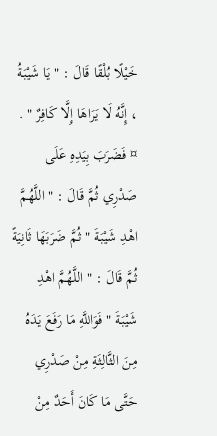خَيْلًا بُلْقًا قَالَ : " يَا شَيْبَةُ ، إِنَّهُ لَا يَرَاهَا إِلَّا كَافِرٌ " . ¤ فَضَرَبَ بِيَدِهِ عَلَى صَدْرِي ثُمَّ قَالَ : " اللَّهُمَّ اهْدِ شَيْبَةَ " ثُمَّ ضَرَبَهَا ثَانِيَةً ثُمَّ قَالَ : " اللَّهُمَّ اهْدِ شَيْبَةَ " فَوَاللَّهِ مَا رَفَعَ يَدَهُ مِنَ الثَّالِثَةِ مِنْ صَدْرِي حَتَّى مَا كَانَ أَحَدٌ مِنْ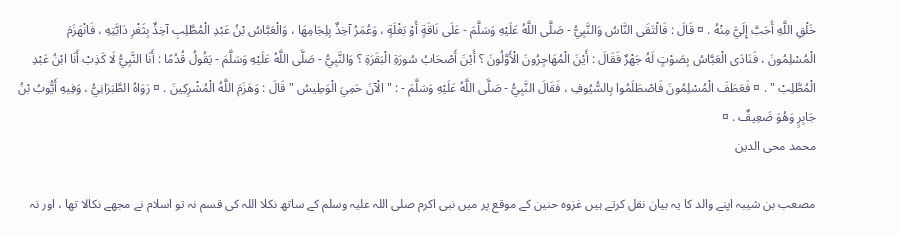خَلْقِ اللَّهِ أَحَبَّ إِلَيَّ مِنْهُ . ¤ قَالَ : فَالْتَقَى النَّاسُ وَالنَّبِيُّ - صَلَّى اللَّهُ عَلَيْهِ وَسَلَّمَ - عَلَى نَاقَةٍ أَوْ بَغْلَةٍ ، وَعُمَرُ آخِذٌ بِلِجَامِهَا ، وَالْعَبَّاسُ بْنُ عَبْدِ الْمُطَّلِبِ آخِذٌ بِثَغْرِ دَابَّتِهِ ، فَانْهَزَمَ الْمُسْلِمُونَ ، فَنَادَى الْعَبَّاسُ بِصَوْتٍ لَهُ جَهْرٌ فَقَالَ : أَيْنَ الْمُهَاجِرُونَ الْأَوَّلُونَ ؟ أَيْنَ أَصْحَابُ سُورَةِ الْبَقَرَةِ ؟ وَالنَّبِيُّ - صَلَّى اللَّهُ عَلَيْهِ وَسَلَّمَ - يَقُولُ قُدُمًا : أَنَا النَّبِيُّ لَا كَذِبْ أَنَا ابْنُ عَبْدِ الْمُطَّلِبْ " . ¤ فَعَطَفَ الْمُسْلِمُونَ فَاصْطَلَمُوا بِالسُّيُوفِ ، فَقَالَ النَّبِيُّ - صَلَّى اللَّهُ عَلَيْهِ وَسَلَّمَ - : " الْآنَ حَمِيَ الْوَطِيسُ " قَالَ : وَهَزَمَ اللَّهُ الْمُشْرِكِينَ . ¤ رَوَاهُ الطَّبَرَانِيُّ ، وَفِيهِ أَيُّوبُ بْنُ جَابِرٍ وَهُوَ ضَعِيفٌ . ¤
محمد محی الدین

مصعب بن شیبہ اپنے والد کا یہ بیان نقل کرتے ہیں غزوہ حنین کے موقع پر میں نبی اکرم صلی اللہ علیہ وسلم کے ساتھ نکلا اللہ کی قسم نہ تو اسلام نے مجھے نکالا تھا ، اور نہ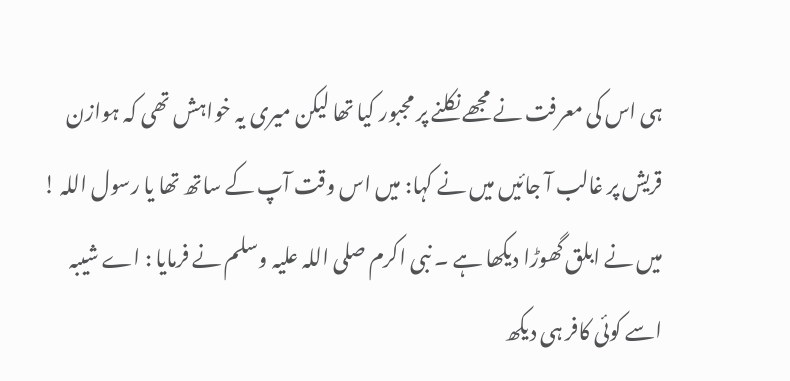ہی اس کی معرفت نے مجھے نکلنے پر مجبور کیا تھا لیکن میری یہ خواہش تھی کہ ہوازن قریش پر غالب آ جائیں میں نے کہا: میں اس وقت آپ کے ساتھ تھا یا رسول اللہ ! میں نے ابلق گھوڑا دیکھا ہے ۔ نبی اکرم صلی اللہ علیہ وسلم نے فرمایا : اے شیبہ اسے کوئی کافر ہی دیکھ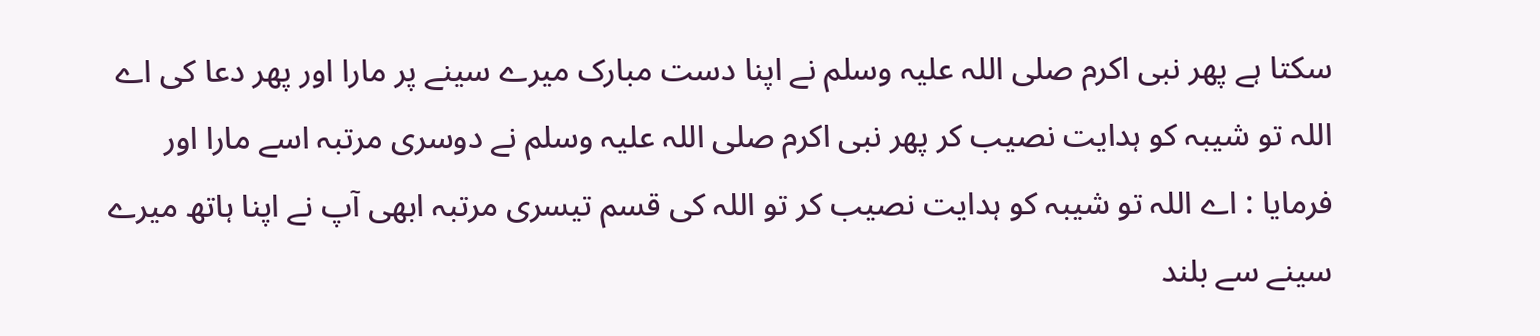سکتا ہے پھر نبی اکرم صلی اللہ علیہ وسلم نے اپنا دست مبارک میرے سینے پر مارا اور پھر دعا کی اے اللہ تو شیبہ کو ہدایت نصیب کر پھر نبی اکرم صلی اللہ علیہ وسلم نے دوسری مرتبہ اسے مارا اور فرمایا : اے اللہ تو شیبہ کو ہدایت نصیب کر تو اللہ کی قسم تیسری مرتبہ ابھی آپ نے اپنا ہاتھ میرے سینے سے بلند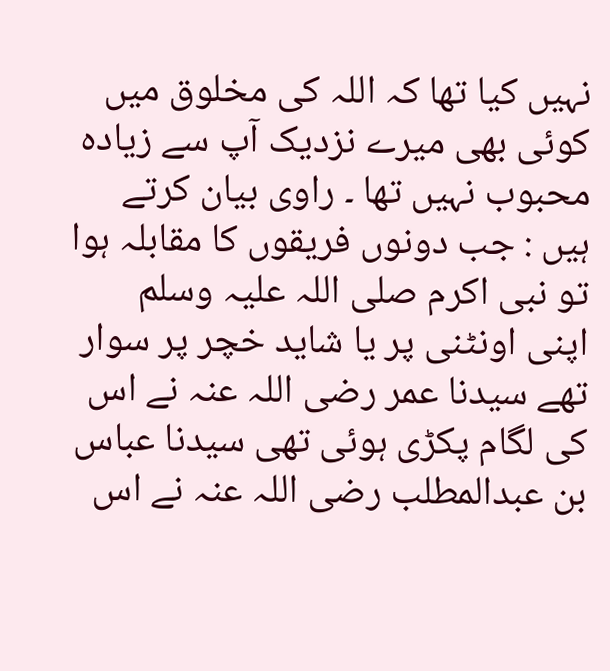نہیں کیا تھا کہ اللہ کی مخلوق میں کوئی بھی میرے نزدیک آپ سے زیادہ محبوب نہیں تھا ۔ راوی بیان کرتے ہیں : جب دونوں فریقوں کا مقابلہ ہوا تو نبی اکرم صلی اللہ علیہ وسلم اپنی اونٹنی پر یا شاید خچر پر سوار تھے سیدنا عمر رضی اللہ عنہ نے اس کی لگام پکڑی ہوئی تھی سیدنا عباس بن عبدالمطلب رضی اللہ عنہ نے اس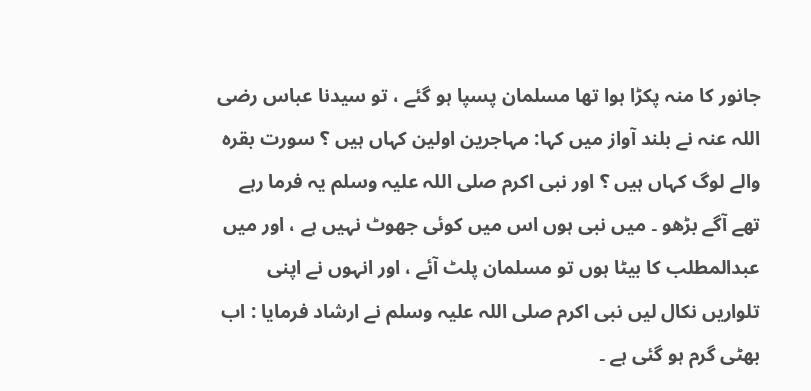جانور کا منہ پکڑا ہوا تھا مسلمان پسپا ہو گئے ، تو سیدنا عباس رضی اللہ عنہ نے بلند آواز میں کہا: مہاجرین اولین کہاں ہیں ؟ سورت بقرہ والے لوگ کہاں ہیں ؟ اور نبی اکرم صلی اللہ علیہ وسلم یہ فرما رہے تھے آگے بڑھو ۔ میں نبی ہوں اس میں کوئی جھوٹ نہیں ہے ، اور میں عبدالمطلب کا بیٹا ہوں تو مسلمان پلٹ آئے ، اور انہوں نے اپنی تلواریں نکال لیں نبی اکرم صلی اللہ علیہ وسلم نے ارشاد فرمایا : اب بھٹی گرم ہو گئی ہے ۔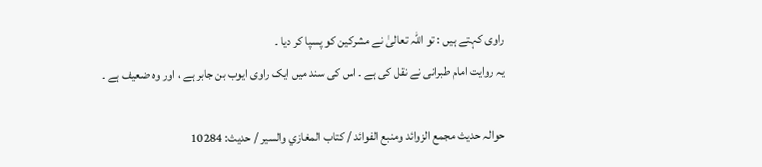راوی کہتے ہیں : تو اللہ تعالیٰ نے مشرکین کو پسپا کر دیا ۔
یہ روایت امام طبرانی نے نقل کی ہے ۔ اس کی سند میں ایک راوی ایوب بن جابر ہے ، اور وہ ضعیف ہے ۔

حوالہ حدیث مجمع الزوائد ومنبع الفوائد / كتاب المغازي والسير / حدیث: 10284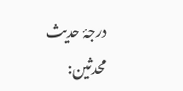درجۂ حدیث محدثین: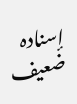إسنادہ ضعیف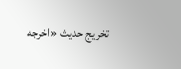تخریج حدیث «اخرجه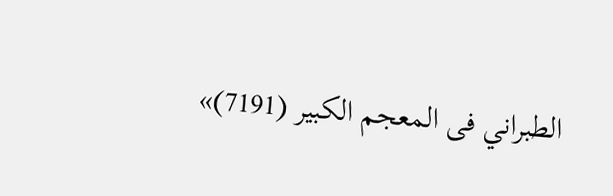الطبراني فى المعجم الكبير (7191)»